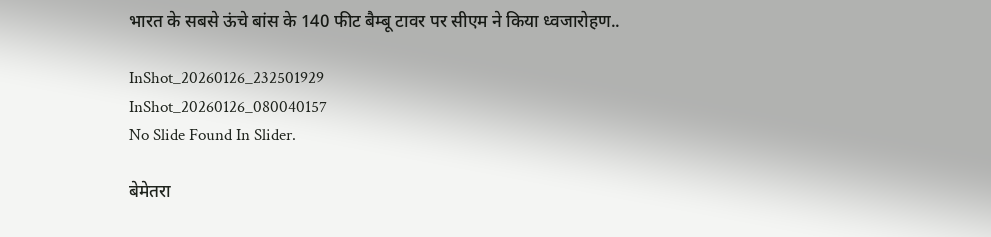भारत के सबसे ऊंचे बांस के 140 फीट बैम्बू टावर पर सीएम ने किया ध्वजारोहण..

InShot_20260126_232501929
InShot_20260126_080040157
No Slide Found In Slider.

बेमेतरा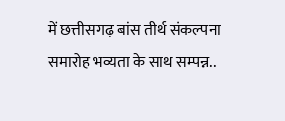में छत्तीसगढ़ बांस तीर्थ संकल्पना समारोह भव्यता के साथ सम्पन्न..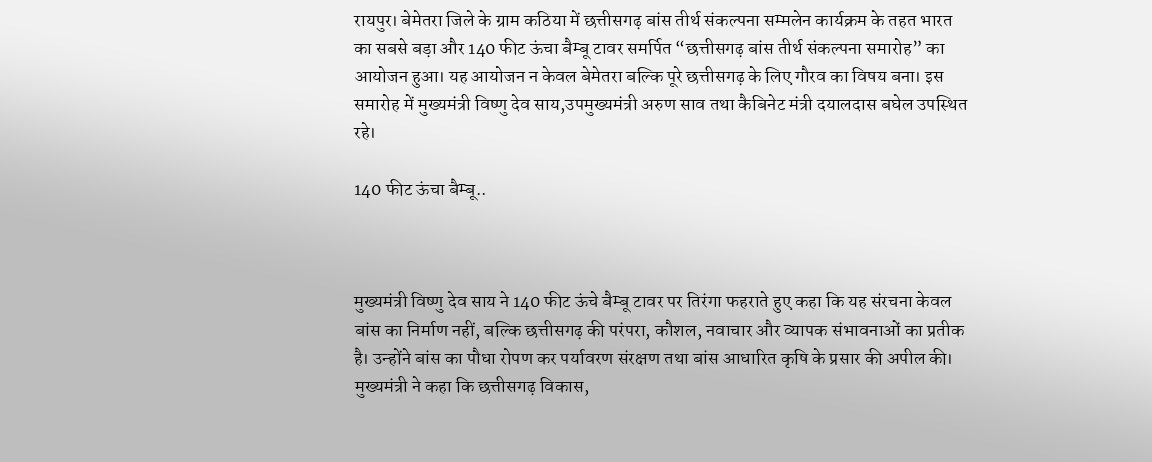रायपुर। बेमेतरा जिले के ग्राम कठिया में छत्तीसगढ़ बांस तीर्थ संकल्पना सम्मलेन कार्यक्रम के तहत भारत का सबसे बड़ा और 140 फीट ऊंचा बैम्बू टावर समर्पित “छत्तीसगढ़ बांस तीर्थ संकल्पना समारोह” का आयोजन हुआ। यह आयोजन न केवल बेमेतरा बल्कि पूरे छत्तीसगढ़ के लिए गौरव का विषय बना। इस समारोह में मुख्यमंत्री विष्णु देव साय,उपमुख्यमंत्री अरुण साव तथा कैबिनेट मंत्री दयालदास बघेल उपस्थित रहे।

140 फीट ऊंचा बैम्बू..



मुख्यमंत्री विष्णु देव साय ने 140 फीट ऊंचे बैम्बू टावर पर तिरंगा फहराते हुए कहा कि यह संरचना केवल बांस का निर्माण नहीं, बल्कि छत्तीसगढ़ की परंपरा, कौशल, नवाचार और व्यापक संभावनाओं का प्रतीक है। उन्होंने बांस का पौधा रोपण कर पर्यावरण संरक्षण तथा बांस आधारित कृषि के प्रसार की अपील की। मुख्यमंत्री ने कहा कि छत्तीसगढ़ विकास,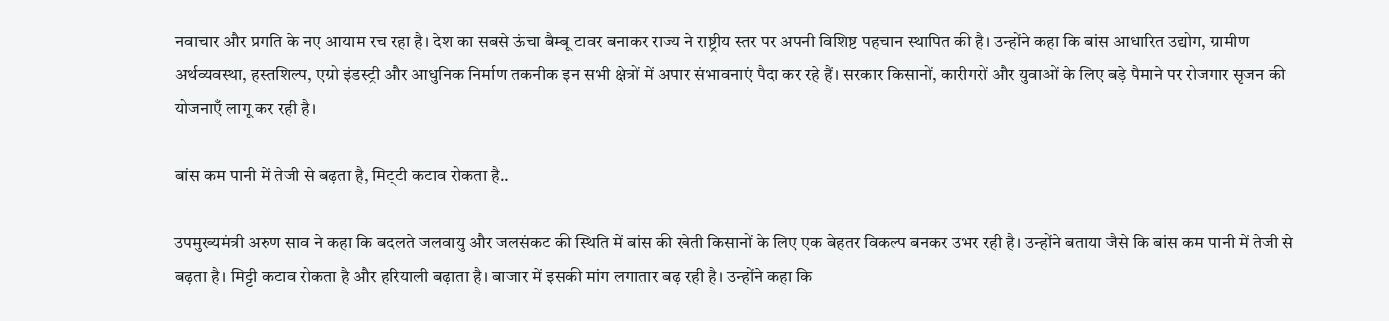नवाचार और प्रगति के नए आयाम रच रहा है। देश का सबसे ऊंचा बैम्बू टावर बनाकर राज्य ने राष्ट्रीय स्तर पर अपनी विशिष्ट पहचान स्थापित की है। उन्होंने कहा कि बांस आधारित उद्योग, ग्रामीण अर्थव्यवस्था, हस्तशिल्प, एग्रो इंडस्ट्री और आधुनिक निर्माण तकनीक इन सभी क्षेत्रों में अपार संभावनाएं पैदा कर रहे हैं। सरकार किसानों, कारीगरों और युवाओं के लिए बड़े पैमाने पर रोजगार सृजन की योजनाएँ लागू कर रही है।

बांस कम पानी में तेजी से बढ़ता है, मिट्‌टी कटाव रोकता है..

उपमुख्यमंत्री अरुण साव ने कहा कि बदलते जलवायु और जलसंकट की स्थिति में बांस की खेती किसानों के लिए एक बेहतर विकल्प बनकर उभर रही है। उन्होंने बताया जैसे कि बांस कम पानी में तेजी से बढ़ता है। मिट्टी कटाव रोकता है और हरियाली बढ़ाता है। बाजार में इसकी मांग लगातार बढ़ रही है। उन्होंने कहा कि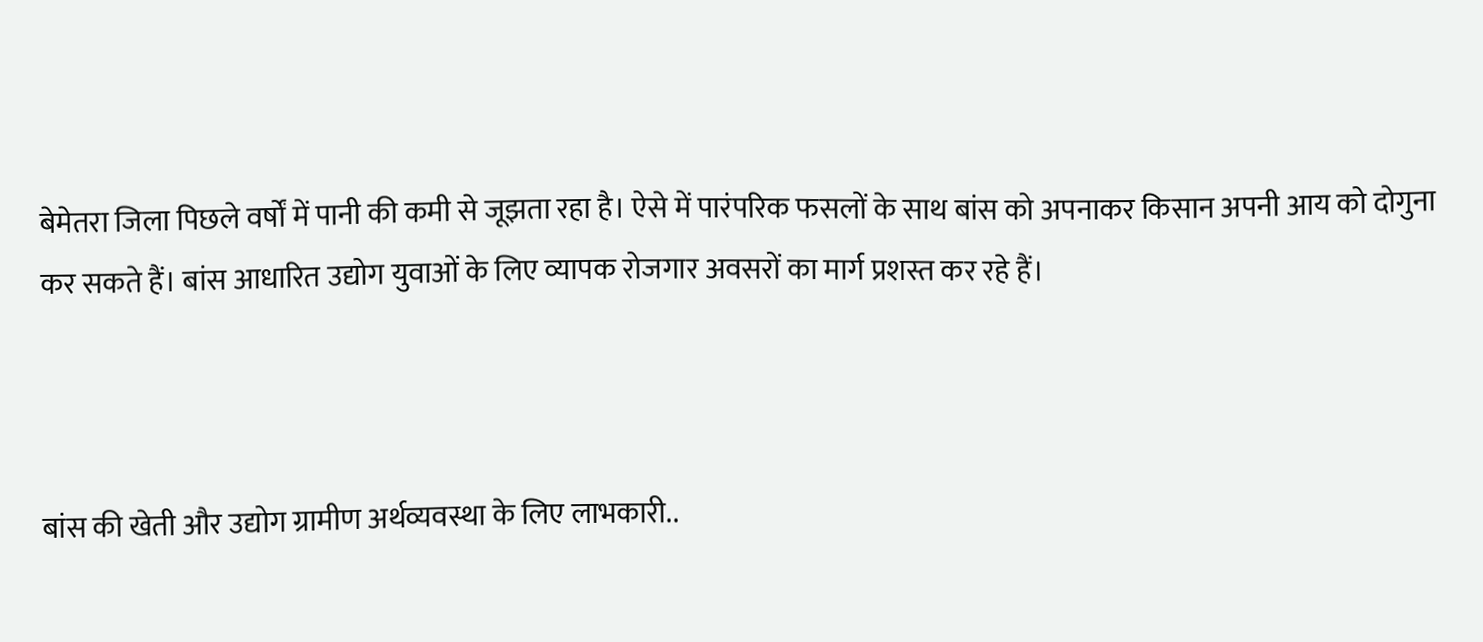बेमेतरा जिला पिछले वर्षों में पानी की कमी से जूझता रहा है। ऐसे में पारंपरिक फसलों के साथ बांस को अपनाकर किसान अपनी आय को दोगुना कर सकते हैं। बांस आधारित उद्योग युवाओं के लिए व्यापक रोजगार अवसरों का मार्ग प्रशस्त कर रहे हैं।



बांस की खेती और उद्योग ग्रामीण अर्थव्यवस्था के लिए लाभकारी..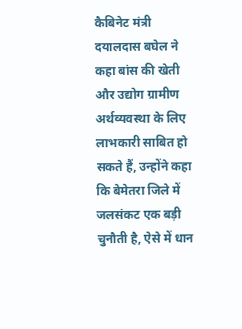कैबिनेट मंत्री दयालदास बघेल ने कहा बांस की खेती और उद्योग ग्रामीण अर्थव्यवस्था के लिए लाभकारी साबित हो सकते हैं, उन्होंने कहा कि बेमेतरा जिले में जलसंकट एक बड़ी चुनौती है, ऐसे में धान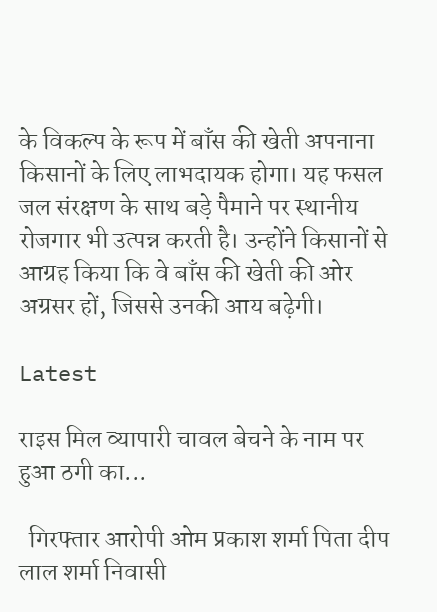के विकल्प के रूप में बाँस की खेती अपनाना किसानों के लिए लाभदायक होगा। यह फसल जल संरक्षण के साथ बड़े पैमाने पर स्थानीय रोजगार भी उत्पन्न करती है। उन्होंने किसानों से आग्रह किया कि वे बाँस की खेती की ओर अग्रसर हों, जिससे उनकी आय बढ़ेगी।

Latest

राइस मिल व्यापारी चावल बेचने के नाम पर हुआ ठगी का...

  गिरफ्तार आरोपी ओम प्रकाश शर्मा पिता दीप लाल शर्मा निवासी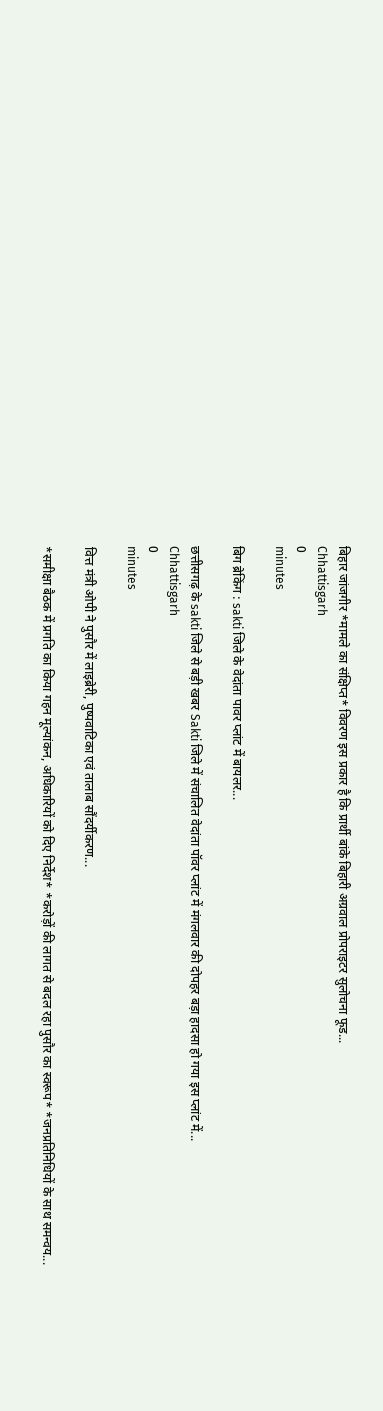बिहार जांजगीर *मामले का संक्षिप्त* विवरण इस प्रकार है कि प्रार्थी बांके बिहारी अग्रवाल प्रोपराइटर सुलोचना फूड...
Chhattisgarh
0
minutes

बिग ब्रेकिंग : sakti जिले के वेदांता पावर प्लांट में बायलर...

छत्तीसगढ़ के sakti जिले से बड़ी खबर Sakti जिले में संचालित वेदांता पॉवर प्लांट में मंगलवार की दोपहर बड़ा हादसा हो गया इस प्लांट में...
Chhattisgarh
0
minutes

वित्त मंत्री ओपी ने पुसौर में लाइब्रेरी, पुष्पवाटिका एवं तालाब सौंदर्यीकरण...

*समीक्षा बैठक में प्रगति का किया गहन मूल्यांकन, अधिकारियों को दिए निर्देश* *करोड़ों की लागत से बदल रहा पुसौर का स्वरूप* *जनप्रतिनिधियों के साथ समन्वय...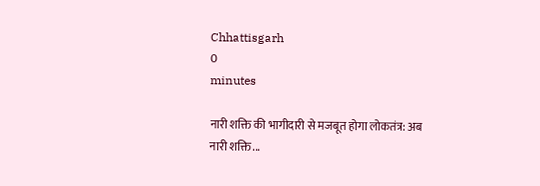Chhattisgarh
0
minutes

नारी शक्ति की भागीदारी से मजबूत होगा लोकतंत्र: अब नारी शक्ति...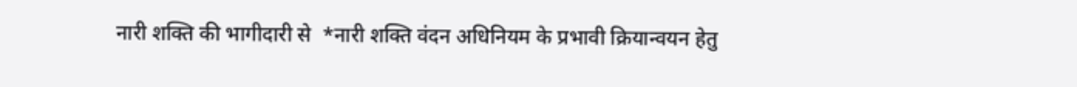नारी शक्ति की भागीदारी से  *नारी शक्ति वंदन अधिनियम के प्रभावी क्रियान्वयन हेतु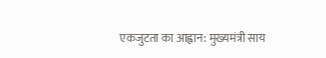एकजुटता का आह्वान: मुख्यमंत्री साय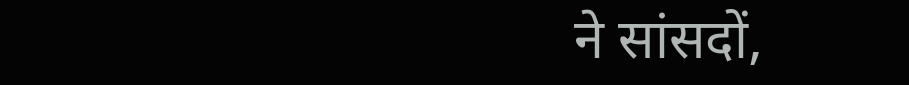ने सांसदों,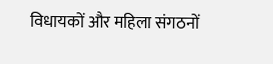विधायकों और महिला संगठनों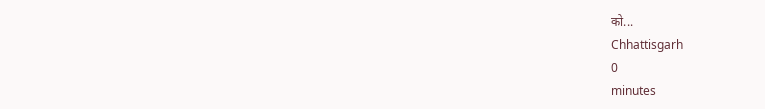को...
Chhattisgarh
0
minutes